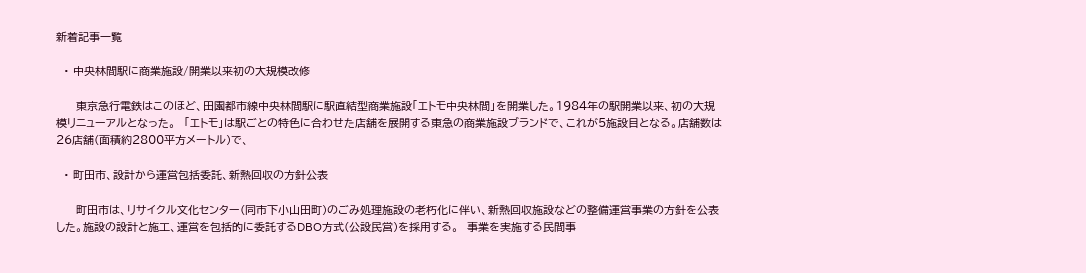新着記事一覧

  • 中央林間駅に商業施設/開業以来初の大規模改修

     東京急行電鉄はこのほど、田園都市線中央林間駅に駅直結型商業施設「エトモ中央林間」を開業した。1984年の駅開業以来、初の大規模リニューアルとなった。  「エトモ」は駅ごとの特色に合わせた店舗を展開する東急の商業施設ブランドで、これが5施設目となる。店舗数は26店舗(面積約2800平方メートル)で、

  • 町田市、設計から運営包括委託、新熱回収の方針公表

     町田市は、リサイクル文化センター(同市下小山田町)のごみ処理施設の老朽化に伴い、新熱回収施設などの整備運営事業の方針を公表した。施設の設計と施工、運営を包括的に委託するDBO方式(公設民営)を採用する。  事業を実施する民間事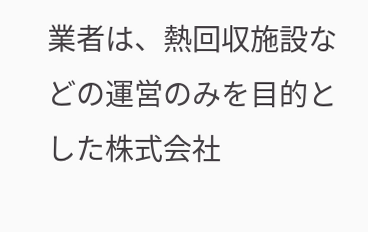業者は、熱回収施設などの運営のみを目的とした株式会社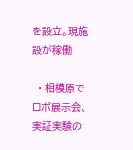を設立。現施設が稼働

  • 相模原でロボ展示会、実証実験の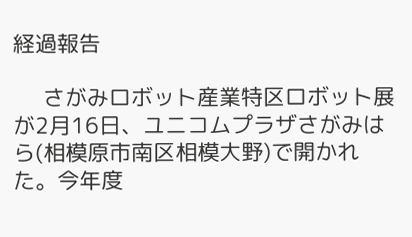経過報告

     さがみロボット産業特区ロボット展が2月16日、ユニコムプラザさがみはら(相模原市南区相模大野)で開かれた。今年度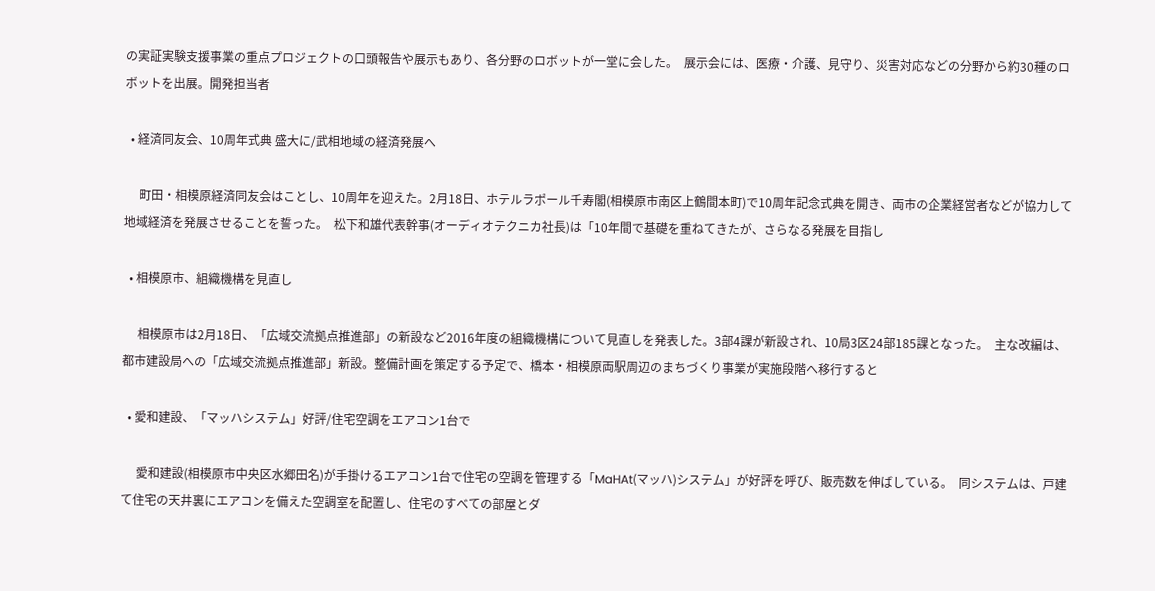の実証実験支援事業の重点プロジェクトの口頭報告や展示もあり、各分野のロボットが一堂に会した。  展示会には、医療・介護、見守り、災害対応などの分野から約30種のロボットを出展。開発担当者

  • 経済同友会、10周年式典 盛大に/武相地域の経済発展へ

     町田・相模原経済同友会はことし、10周年を迎えた。2月18日、ホテルラポール千寿閣(相模原市南区上鶴間本町)で10周年記念式典を開き、両市の企業経営者などが協力して地域経済を発展させることを誓った。  松下和雄代表幹事(オーディオテクニカ社長)は「10年間で基礎を重ねてきたが、さらなる発展を目指し

  • 相模原市、組織機構を見直し

     相模原市は2月18日、「広域交流拠点推進部」の新設など2016年度の組織機構について見直しを発表した。3部4課が新設され、10局3区24部185課となった。  主な改編は、都市建設局への「広域交流拠点推進部」新設。整備計画を策定する予定で、橋本・相模原両駅周辺のまちづくり事業が実施段階へ移行すると

  • 愛和建設、「マッハシステム」好評/住宅空調をエアコン1台で

     愛和建設(相模原市中央区水郷田名)が手掛けるエアコン1台で住宅の空調を管理する「MaHAt(マッハ)システム」が好評を呼び、販売数を伸ばしている。  同システムは、戸建て住宅の天井裏にエアコンを備えた空調室を配置し、住宅のすべての部屋とダ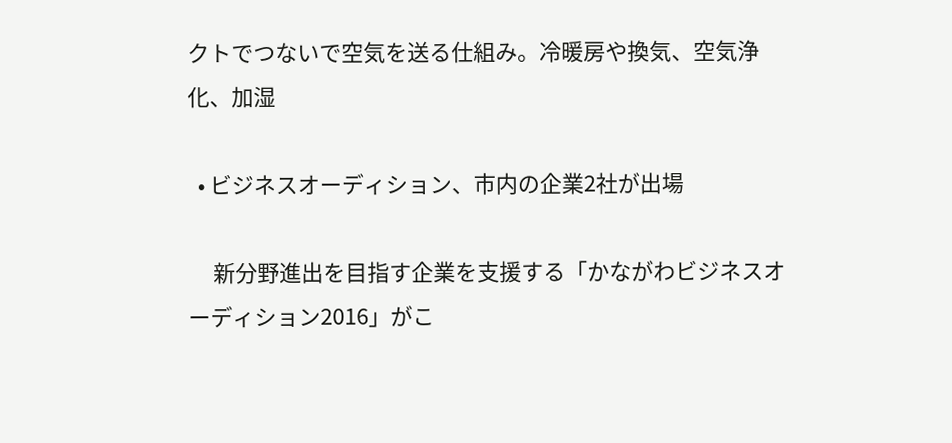クトでつないで空気を送る仕組み。冷暖房や換気、空気浄化、加湿

  • ビジネスオーディション、市内の企業2社が出場

     新分野進出を目指す企業を支援する「かながわビジネスオーディション2016」がこ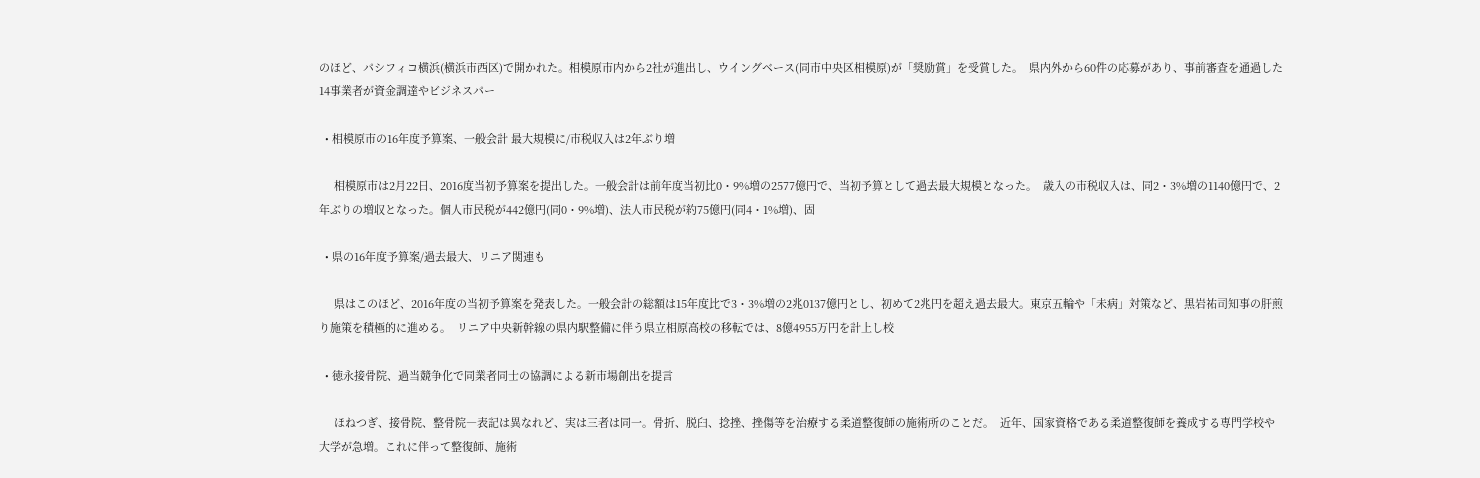のほど、パシフィコ横浜(横浜市西区)で開かれた。相模原市内から2社が進出し、ウイングベース(同市中央区相模原)が「奨励賞」を受賞した。  県内外から60件の応募があり、事前審査を通過した14事業者が資金調達やビジネスパー

  • 相模原市の16年度予算案、一般会計 最大規模に/市税収入は2年ぶり増

     相模原市は2月22日、2016度当初予算案を提出した。一般会計は前年度当初比0・9%増の2577億円で、当初予算として過去最大規模となった。  歳入の市税収入は、同2・3%増の1140億円で、2年ぶりの増収となった。個人市民税が442億円(同0・9%増)、法人市民税が約75億円(同4・1%増)、固

  • 県の16年度予算案/過去最大、リニア関連も

     県はこのほど、2016年度の当初予算案を発表した。一般会計の総額は15年度比で3・3%増の2兆0137億円とし、初めて2兆円を超え過去最大。東京五輪や「未病」対策など、黒岩祐司知事の肝煎り施策を積極的に進める。  リニア中央新幹線の県内駅整備に伴う県立相原高校の移転では、8億4955万円を計上し校

  • 徳永接骨院、過当競争化で同業者同士の協調による新市場創出を提言

     ほねつぎ、接骨院、整骨院―表記は異なれど、実は三者は同一。骨折、脱臼、捻挫、挫傷等を治療する柔道整復師の施術所のことだ。  近年、国家資格である柔道整復師を養成する専門学校や大学が急増。これに伴って整復師、施術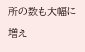所の数も大幅に増え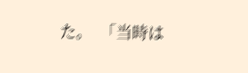た。  「当時は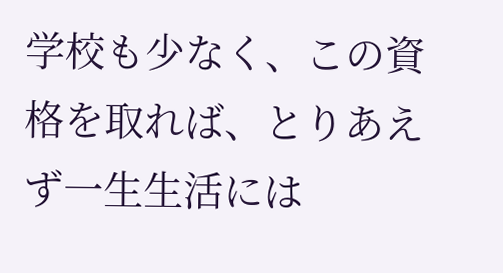学校も少なく、この資格を取れば、とりあえず一生生活には